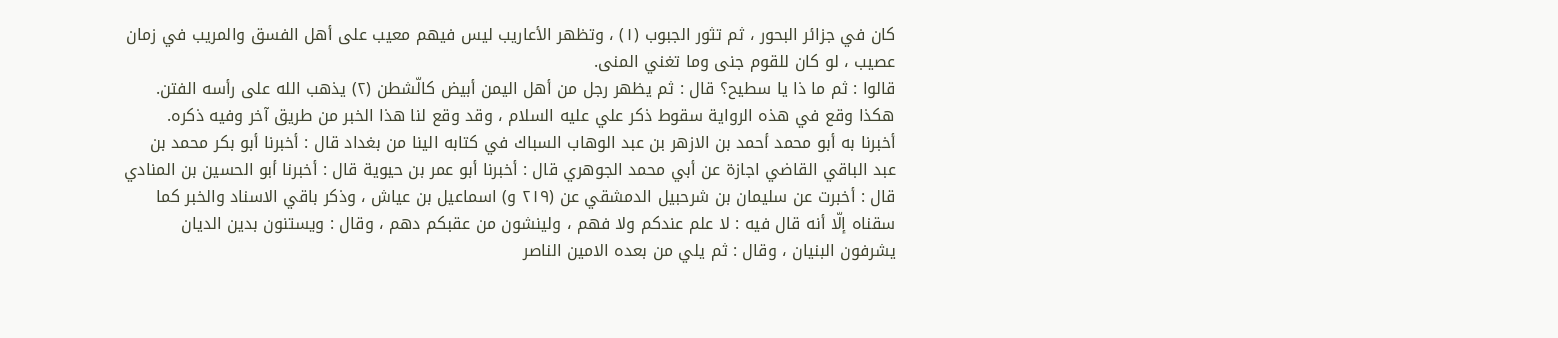كان في جزائر البحور ، ثم تثور الجبوب (١) ، وتظهر الأعاريب ليس فيهم معيب على أهل الفسق والمريب في زمان عصيب ، لو كان للقوم جنى وما تغني المنى.
قالوا : ثم ما ذا يا سطيح؟ قال : ثم يظهر رجل من أهل اليمن أبيض كالّشطن (٢) يذهب الله على رأسه الفتن.
هكذا وقع في هذه الرواية سقوط ذكر علي عليه السلام ، وقد وقع لنا هذا الخبر من طريق آخر وفيه ذكره.
أخبرنا به أبو محمد أحمد بن الازهر بن عبد الوهاب السباك في كتابه الينا من بغداد قال : أخبرنا أبو بكر محمد بن عبد الباقي القاضي اجازة عن أبي محمد الجوهري قال : أخبرنا أبو عمر بن حيوية قال : أخبرنا أبو الحسين بن المنادي قال : أخبرت عن سليمان بن شرحبيل الدمشقي عن (٢١٩ و) اسماعيل بن عياش ، وذكر باقي الاسناد والخبر كما سقناه إلّا أنه قال فيه : لا علم عندكم ولا فهم ، ولينشون من عقبكم دهم ، وقال : ويستنون بدين الديان يشرفون البنيان ، وقال : ثم يلي من بعده الامين الناصر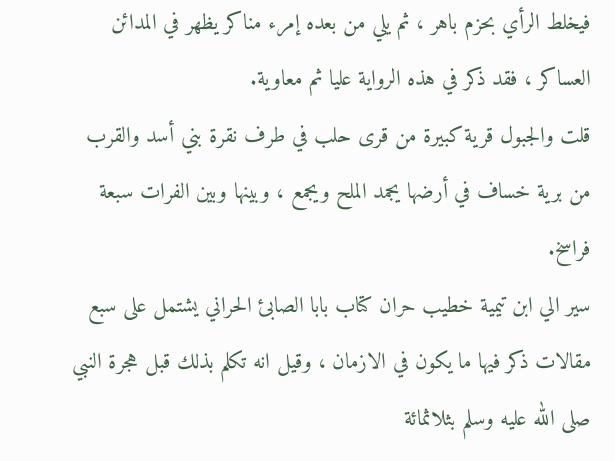فيخلط الرأي بحزم باهر ، ثم يلي من بعده إمرء مناكر يظهر في المدائن العساكر ، فقد ذكر في هذه الرواية عليا ثم معاوية.
قلت والجبول قرية كبيرة من قرى حلب في طرف نقرة بني أسد والقرب من برية خساف في أرضها يجمد الملح ويجمع ، وبينها وبين الفرات سبعة فراسخ.
سير الي ابن تيمية خطيب حران كتاب بابا الصابئ الحراني يشتمل على سبع مقالات ذكر فيها ما يكون في الازمان ، وقيل انه تكلم بذلك قبل هجرة النبي صلى الله عليه وسلم بثلاثمائة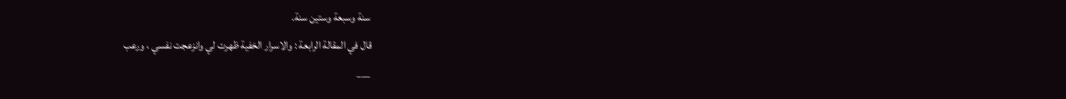سنة وسبعة وستين سنة.
قال في المقالة الرابعة : والاسرار الخفية ظهرت لي وانزعجت نفسي ، ورعب
___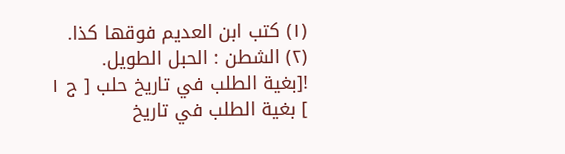(١) كتب ابن العديم فوقها كذا.
(٢) الشطن : الحبل الطويل.
![بغية الطلب في تاريخ حلب [ ج ١ ] بغية الطلب في تاريخ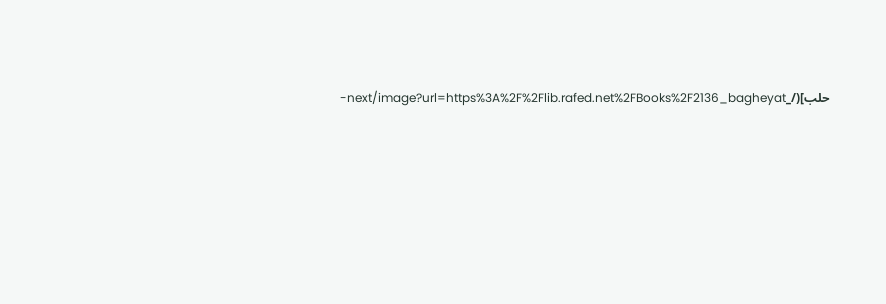حلب](/_next/image?url=https%3A%2F%2Flib.rafed.net%2FBooks%2F2136_bagheyat-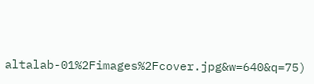altalab-01%2Fimages%2Fcover.jpg&w=640&q=75)